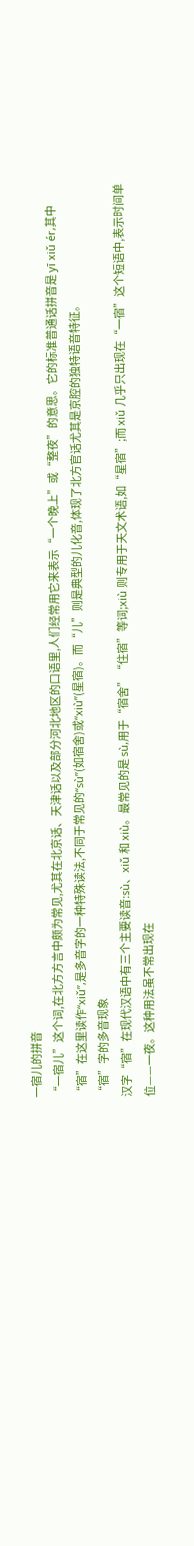一宿儿的拼音
“一宿儿”这个词,在北方方言中颇为常见,尤其在北京话、天津话以及部分河北地区的口语里,人们经常用它来表示“一个晚上”或“整夜”的意思。它的标准普通话拼音是 yī xiǔ ér,其中“宿”在这里读作“xiǔ”,是多音字的一种特殊读法,不同于常见的“sù”(如宿舍)或“xiù”(星宿)。而“儿”则是典型的儿化音,体现了北方官话尤其是京腔的独特语音特征。
“宿”字的多音现象
汉字“宿”在现代汉语中有三个主要读音:sù、xiǔ 和 xiù。最常见的是 sù,用于“宿舍”“住宿”等词;xiù 则专用于天文术语,如“星宿”;而 xiǔ 几乎只出现在“一宿”这个短语中,表示时间单位——一夜。这种用法虽不常出现在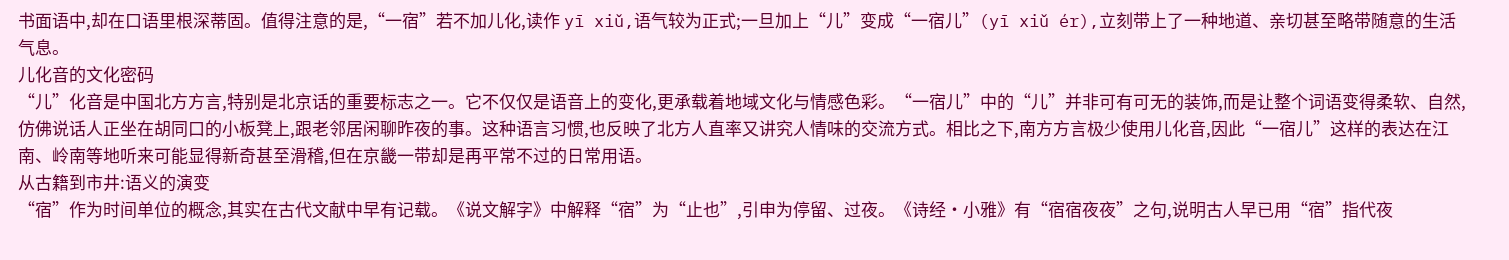书面语中,却在口语里根深蒂固。值得注意的是,“一宿”若不加儿化,读作 yī xiǔ,语气较为正式;一旦加上“儿”变成“一宿儿”(yī xiǔ ér),立刻带上了一种地道、亲切甚至略带随意的生活气息。
儿化音的文化密码
“儿”化音是中国北方方言,特别是北京话的重要标志之一。它不仅仅是语音上的变化,更承载着地域文化与情感色彩。“一宿儿”中的“儿”并非可有可无的装饰,而是让整个词语变得柔软、自然,仿佛说话人正坐在胡同口的小板凳上,跟老邻居闲聊昨夜的事。这种语言习惯,也反映了北方人直率又讲究人情味的交流方式。相比之下,南方方言极少使用儿化音,因此“一宿儿”这样的表达在江南、岭南等地听来可能显得新奇甚至滑稽,但在京畿一带却是再平常不过的日常用语。
从古籍到市井:语义的演变
“宿”作为时间单位的概念,其实在古代文献中早有记载。《说文解字》中解释“宿”为“止也”,引申为停留、过夜。《诗经·小雅》有“宿宿夜夜”之句,说明古人早已用“宿”指代夜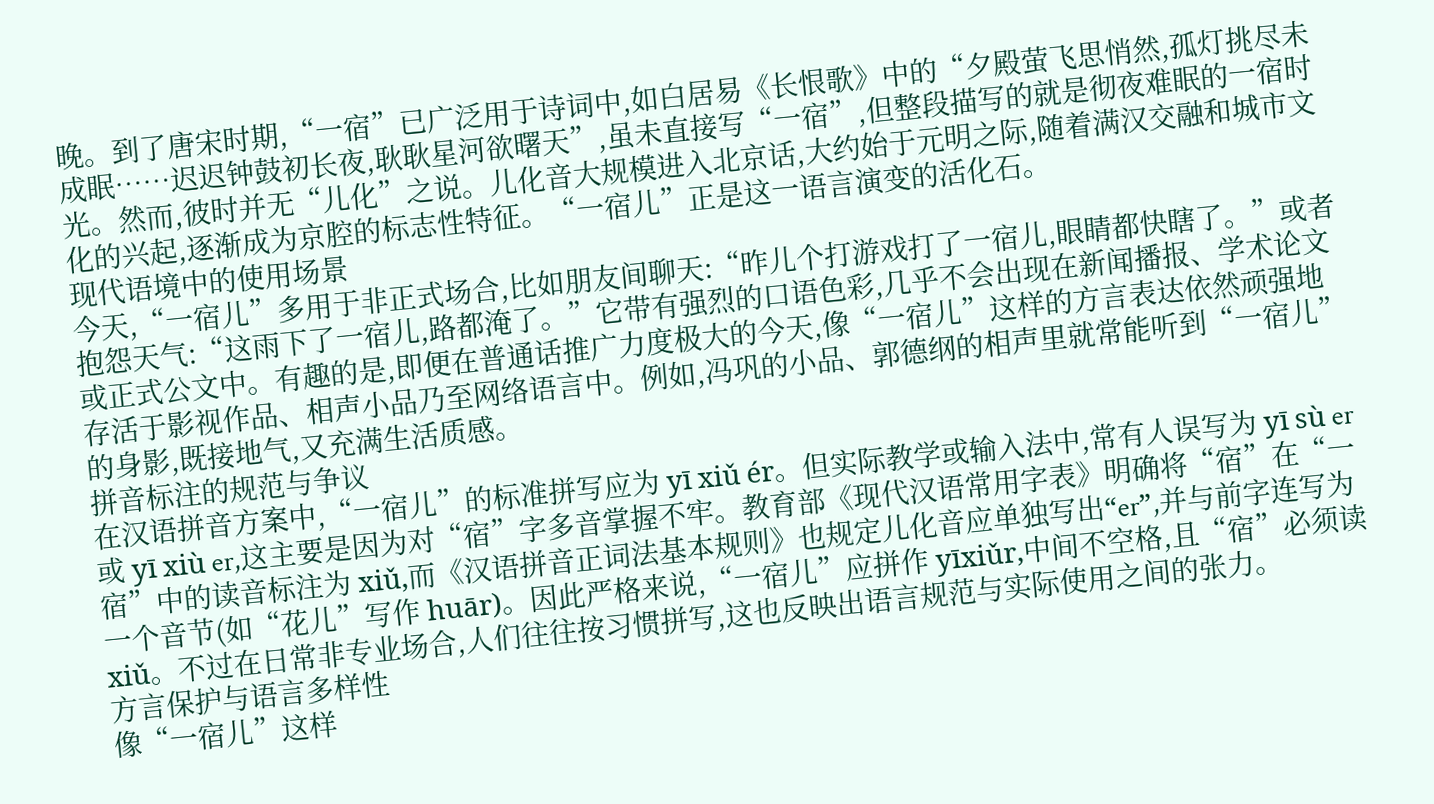晚。到了唐宋时期,“一宿”已广泛用于诗词中,如白居易《长恨歌》中的“夕殿萤飞思悄然,孤灯挑尽未成眠……迟迟钟鼓初长夜,耿耿星河欲曙天”,虽未直接写“一宿”,但整段描写的就是彻夜难眠的一宿时光。然而,彼时并无“儿化”之说。儿化音大规模进入北京话,大约始于元明之际,随着满汉交融和城市文化的兴起,逐渐成为京腔的标志性特征。“一宿儿”正是这一语言演变的活化石。
现代语境中的使用场景
今天,“一宿儿”多用于非正式场合,比如朋友间聊天:“昨儿个打游戏打了一宿儿,眼睛都快瞎了。”或者抱怨天气:“这雨下了一宿儿,路都淹了。”它带有强烈的口语色彩,几乎不会出现在新闻播报、学术论文或正式公文中。有趣的是,即便在普通话推广力度极大的今天,像“一宿儿”这样的方言表达依然顽强地存活于影视作品、相声小品乃至网络语言中。例如,冯巩的小品、郭德纲的相声里就常能听到“一宿儿”的身影,既接地气,又充满生活质感。
拼音标注的规范与争议
在汉语拼音方案中,“一宿儿”的标准拼写应为 yī xiǔ ér。但实际教学或输入法中,常有人误写为 yī sù er 或 yī xiù er,这主要是因为对“宿”字多音掌握不牢。教育部《现代汉语常用字表》明确将“宿”在“一宿”中的读音标注为 xiǔ,而《汉语拼音正词法基本规则》也规定儿化音应单独写出“er”,并与前字连写为一个音节(如“花儿”写作 huār)。因此严格来说,“一宿儿”应拼作 yīxiǔr,中间不空格,且“宿”必须读 xiǔ。不过在日常非专业场合,人们往往按习惯拼写,这也反映出语言规范与实际使用之间的张力。
方言保护与语言多样性
像“一宿儿”这样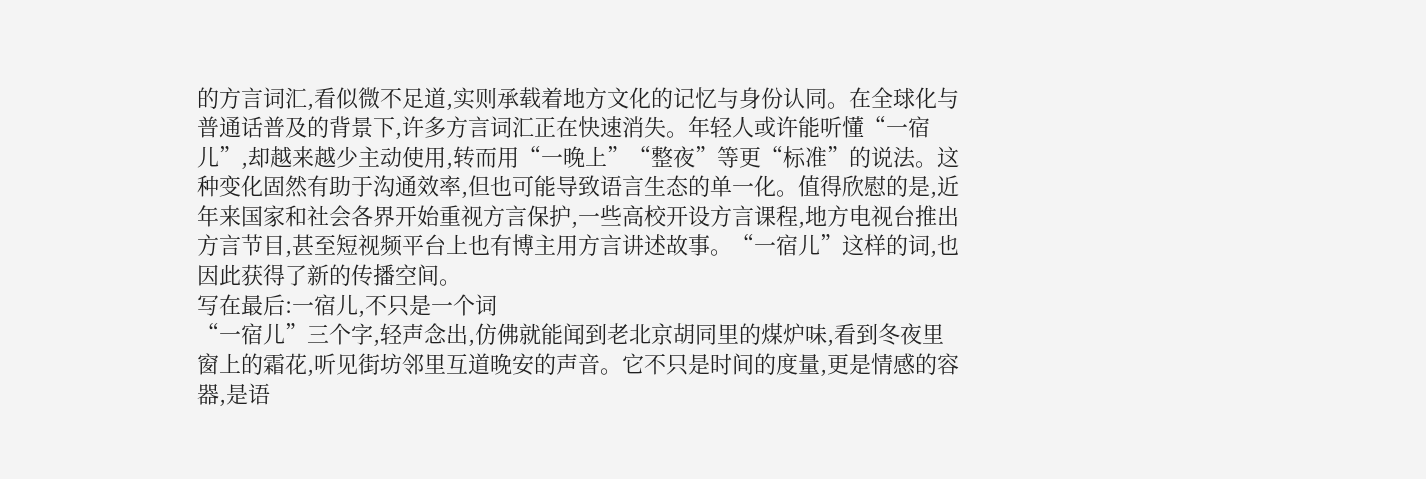的方言词汇,看似微不足道,实则承载着地方文化的记忆与身份认同。在全球化与普通话普及的背景下,许多方言词汇正在快速消失。年轻人或许能听懂“一宿儿”,却越来越少主动使用,转而用“一晚上”“整夜”等更“标准”的说法。这种变化固然有助于沟通效率,但也可能导致语言生态的单一化。值得欣慰的是,近年来国家和社会各界开始重视方言保护,一些高校开设方言课程,地方电视台推出方言节目,甚至短视频平台上也有博主用方言讲述故事。“一宿儿”这样的词,也因此获得了新的传播空间。
写在最后:一宿儿,不只是一个词
“一宿儿”三个字,轻声念出,仿佛就能闻到老北京胡同里的煤炉味,看到冬夜里窗上的霜花,听见街坊邻里互道晚安的声音。它不只是时间的度量,更是情感的容器,是语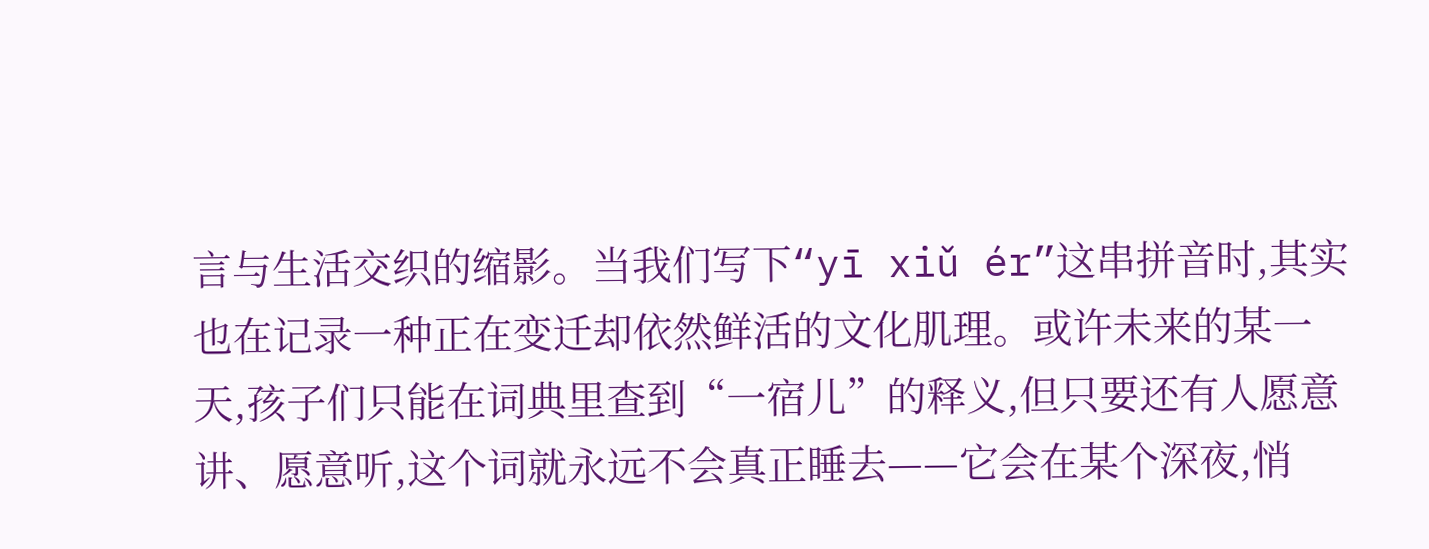言与生活交织的缩影。当我们写下“yī xiǔ ér”这串拼音时,其实也在记录一种正在变迁却依然鲜活的文化肌理。或许未来的某一天,孩子们只能在词典里查到“一宿儿”的释义,但只要还有人愿意讲、愿意听,这个词就永远不会真正睡去——它会在某个深夜,悄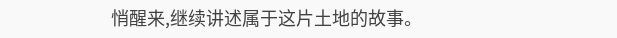悄醒来,继续讲述属于这片土地的故事。